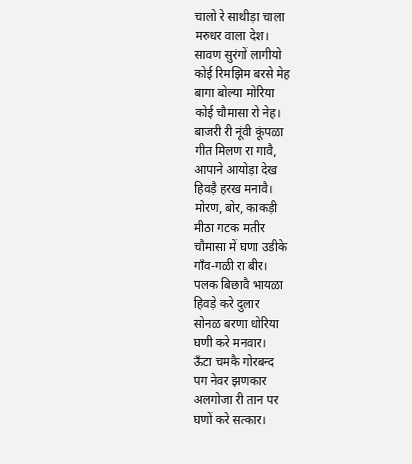चालो रे साथीड़ा चाला
मरुधर वाला देश।
सावण सुरंगों लागीयो
कोई रिमझिम बरसे मेह
बागा बोल्या मोरिया
कोई चौमासा रो नेह।
बाजरी री नूंवी कूंपळा
गीत मिलण रा गावै,
आपाने आयोड़ा देख
हिवड़ै हरख मनावै।
मोरण, बोर, काकड़ी
मीठा गटक मतीर
चौमासा में घणा उडीके
गाँव-गळी रा बीर।
पलक बिछावै भायळा
हिवड़े करे दुलार
सोनळ बरणा धोरिया
घणी करे मनवार।
ऊँटा चमकै गोरबन्द
पग नेवर झणकार
अलगोजा री तान पर
घणों करे सत्कार।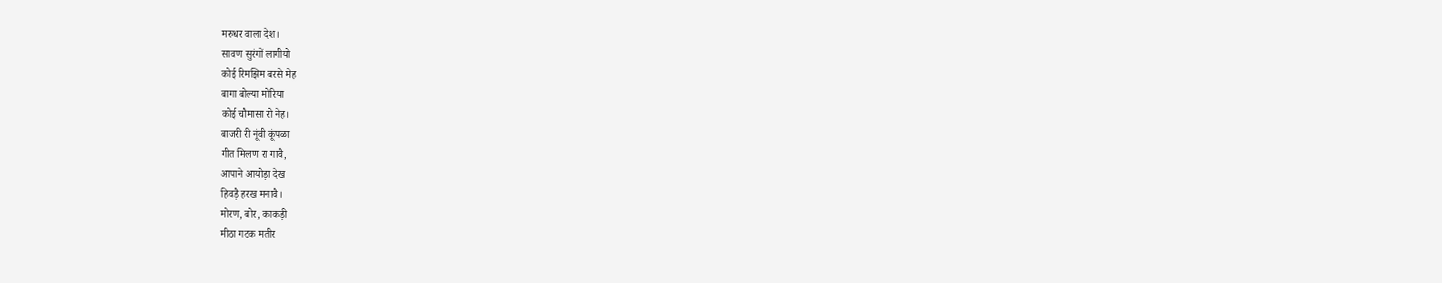मरुधर वाला देश।
सावण सुरंगों लागीयो
कोई रिमझिम बरसे मेह
बागा बोल्या मोरिया
कोई चौमासा रो नेह।
बाजरी री नूंवी कूंपळा
गीत मिलण रा गावै,
आपाने आयोड़ा देख
हिवड़ै हरख मनावै।
मोरण, बोर, काकड़ी
मीठा गटक मतीर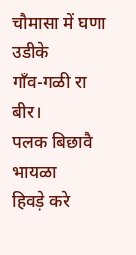चौमासा में घणा उडीके
गाँव-गळी रा बीर।
पलक बिछावै भायळा
हिवड़े करे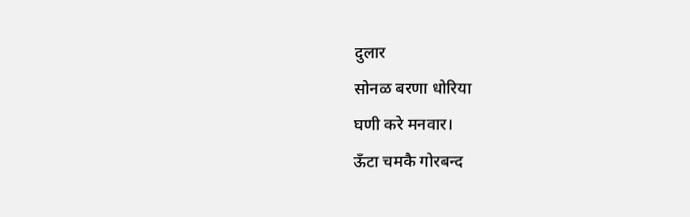दुलार
सोनळ बरणा धोरिया
घणी करे मनवार।
ऊँटा चमकै गोरबन्द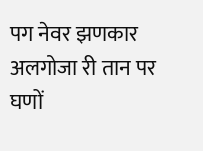पग नेवर झणकार
अलगोजा री तान पर
घणों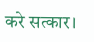करे सत्कार।